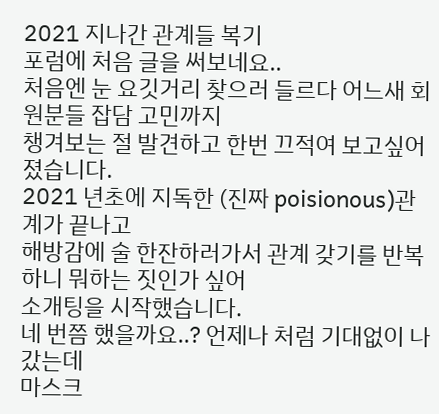2021 지나간 관계들 복기
포럼에 처음 글을 써보네요..
처음엔 눈 요깃거리 찾으러 들르다 어느새 회원분들 잡담 고민까지
챙겨보는 절 발견하고 한번 끄적여 보고싶어 졌습니다.
2021 년초에 지독한 (진짜 poisionous)관계가 끝나고
해방감에 술 한잔하러가서 관계 갖기를 반복하니 뭐하는 짓인가 싶어
소개팅을 시작했습니다.
네 번쯤 했을까요..? 언제나 처럼 기대없이 나갔는데
마스크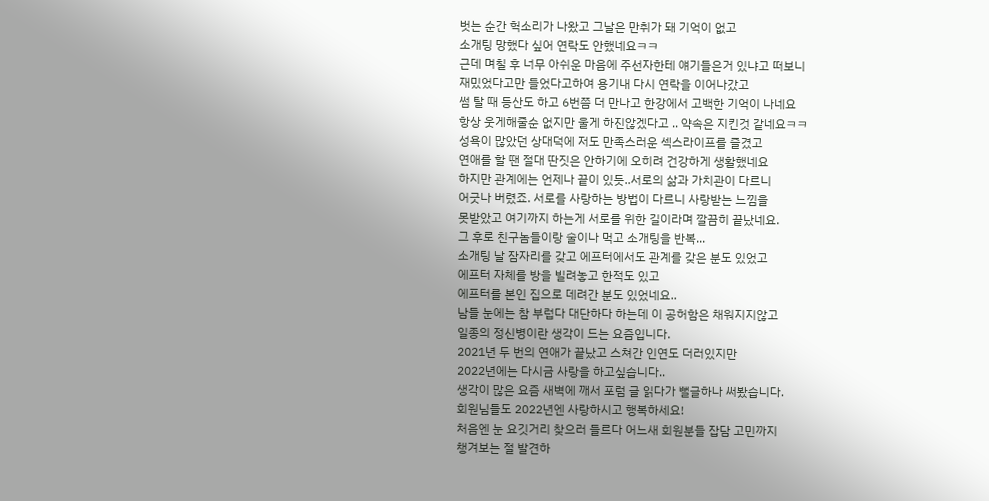벗는 순간 헉소리가 나왔고 그날은 만취가 돼 기억이 없고
소개팅 망했다 싶어 연락도 안했네요ㅋㅋ
근데 며칠 후 너무 아쉬운 마음에 주선자한테 얘기들은거 있냐고 떠보니
재밌었다고만 들었다고하여 용기내 다시 연락을 이어나갔고
썸 탈 때 등산도 하고 6번쯤 더 만나고 한강에서 고백한 기억이 나네요
항상 웃게해줄순 없지만 울게 하진않겠다고 .. 약속은 지킨것 같네요ㅋㅋ
성욕이 많았던 상대덕에 저도 만족스러운 섹스라이프를 즐겼고
연애를 할 땐 절대 딴짓은 안하기에 오히려 건강하게 생활했네요
하지만 관계에는 언제나 끝이 있듯..서로의 삶과 가치관이 다르니
어긋나 버렸죠. 서로를 사랑하는 방법이 다르니 사랑받는 느낌을
못받았고 여기까지 하는게 서로를 위한 길이라며 깔끔히 끝났네요.
그 후로 친구놈들이랑 술이나 먹고 소개팅을 반복...
소개팅 날 잠자리를 갖고 에프터에서도 관계를 갖은 분도 있었고
에프터 자체를 방을 빌려놓고 한적도 있고
에프터를 본인 집으로 데려간 분도 있었네요..
남들 눈에는 참 부럽다 대단하다 하는데 이 공허함은 채워지지않고
일종의 정신병이란 생각이 드는 요즘입니다.
2021년 두 번의 연애가 끝났고 스쳐간 인연도 더러있지만
2022년에는 다시금 사랑을 하고싶습니다..
생각이 많은 요즘 새벽에 깨서 포럼 글 읽다가 뻘글하나 써봤습니다.
회원님들도 2022년엔 사랑하시고 행복하세요!
처음엔 눈 요깃거리 찾으러 들르다 어느새 회원분들 잡담 고민까지
챙겨보는 절 발견하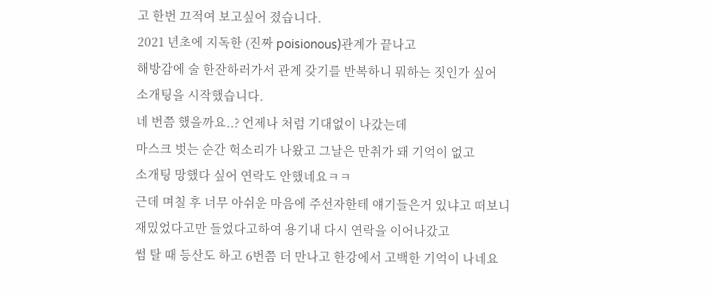고 한번 끄적여 보고싶어 졌습니다.
2021 년초에 지독한 (진짜 poisionous)관계가 끝나고
해방감에 술 한잔하러가서 관계 갖기를 반복하니 뭐하는 짓인가 싶어
소개팅을 시작했습니다.
네 번쯤 했을까요..? 언제나 처럼 기대없이 나갔는데
마스크 벗는 순간 헉소리가 나왔고 그날은 만취가 돼 기억이 없고
소개팅 망했다 싶어 연락도 안했네요ㅋㅋ
근데 며칠 후 너무 아쉬운 마음에 주선자한테 얘기들은거 있냐고 떠보니
재밌었다고만 들었다고하여 용기내 다시 연락을 이어나갔고
썸 탈 때 등산도 하고 6번쯤 더 만나고 한강에서 고백한 기억이 나네요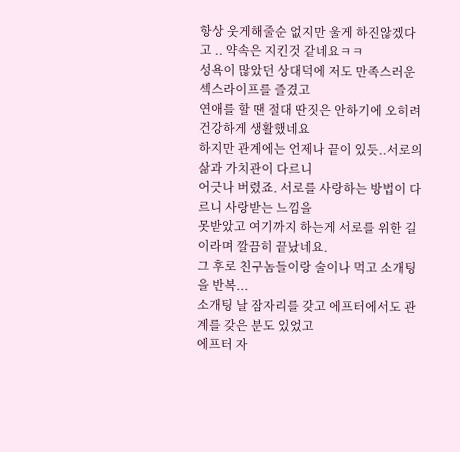항상 웃게해줄순 없지만 울게 하진않겠다고 .. 약속은 지킨것 같네요ㅋㅋ
성욕이 많았던 상대덕에 저도 만족스러운 섹스라이프를 즐겼고
연애를 할 땐 절대 딴짓은 안하기에 오히려 건강하게 생활했네요
하지만 관계에는 언제나 끝이 있듯..서로의 삶과 가치관이 다르니
어긋나 버렸죠. 서로를 사랑하는 방법이 다르니 사랑받는 느낌을
못받았고 여기까지 하는게 서로를 위한 길이라며 깔끔히 끝났네요.
그 후로 친구놈들이랑 술이나 먹고 소개팅을 반복...
소개팅 날 잠자리를 갖고 에프터에서도 관계를 갖은 분도 있었고
에프터 자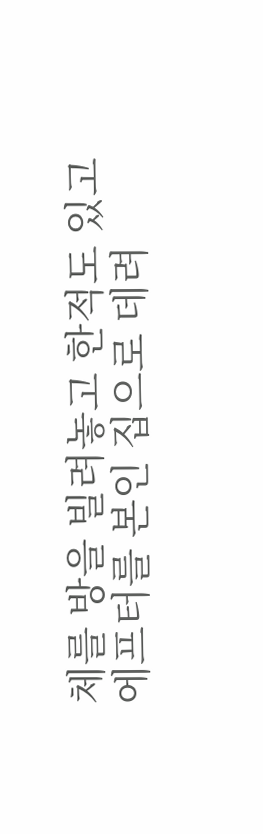체를 방을 빌려놓고 한적도 있고
에프터를 본인 집으로 데려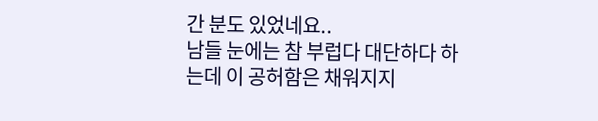간 분도 있었네요..
남들 눈에는 참 부럽다 대단하다 하는데 이 공허함은 채워지지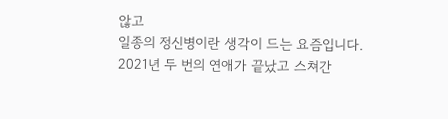않고
일종의 정신병이란 생각이 드는 요즘입니다.
2021년 두 번의 연애가 끝났고 스쳐간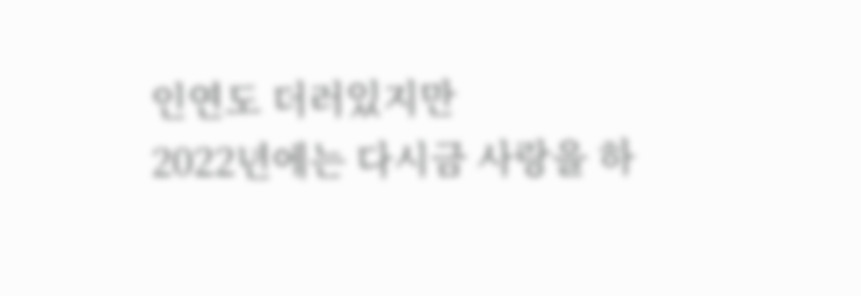인연도 더러있지만
2022년에는 다시금 사랑을 하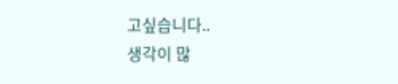고싶습니다..
생각이 많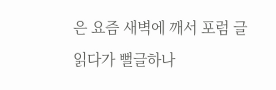은 요즘 새벽에 깨서 포럼 글 읽다가 뻘글하나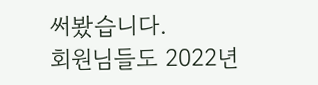써봤습니다.
회원님들도 2022년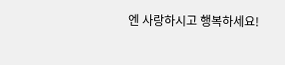엔 사랑하시고 행복하세요!